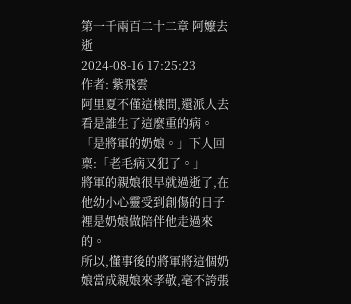第一千兩百二十二章 阿嬤去逝
2024-08-16 17:25:23
作者: 紫飛雲
阿里夏不僅這樣問,還派人去看是誰生了這麼重的病。
「是將軍的奶娘。」下人回稟:「老毛病又犯了。」
將軍的親娘很早就過逝了,在他幼小心靈受到創傷的日子裡是奶娘做陪伴他走過來的。
所以,懂事後的將軍將這個奶娘當成親娘來孝敬,毫不誇張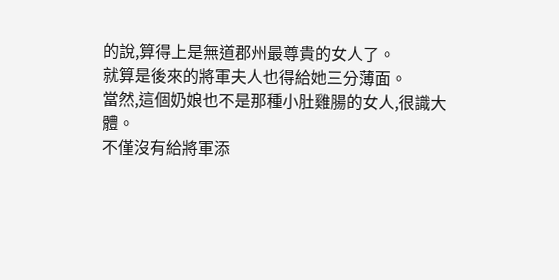的說,算得上是無道郡州最尊貴的女人了。
就算是後來的將軍夫人也得給她三分薄面。
當然,這個奶娘也不是那種小肚雞腸的女人,很識大體。
不僅沒有給將軍添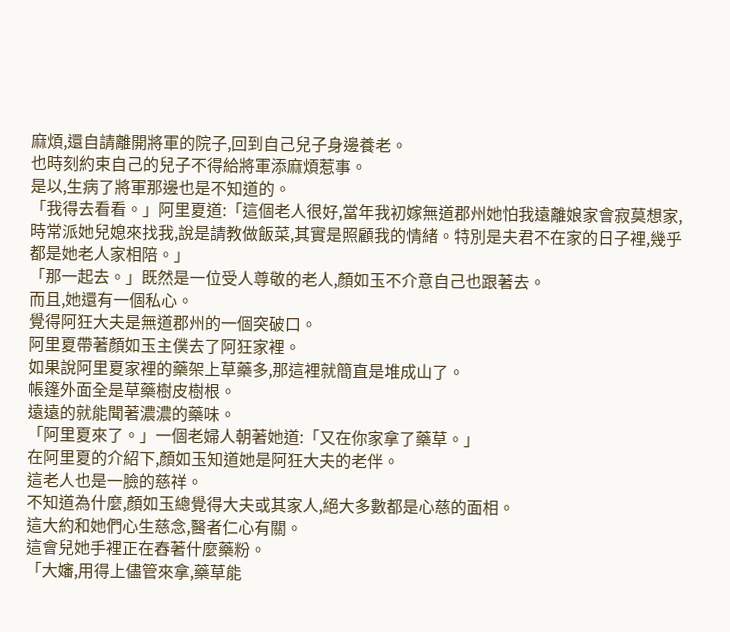麻煩,還自請離開將軍的院子,回到自己兒子身邊養老。
也時刻約束自己的兒子不得給將軍添麻煩惹事。
是以,生病了將軍那邊也是不知道的。
「我得去看看。」阿里夏道:「這個老人很好,當年我初嫁無道郡州她怕我遠離娘家會寂莫想家,時常派她兒媳來找我,說是請教做飯菜,其實是照顧我的情緒。特別是夫君不在家的日子裡,幾乎都是她老人家相陪。」
「那一起去。」既然是一位受人尊敬的老人,顏如玉不介意自己也跟著去。
而且,她還有一個私心。
覺得阿狂大夫是無道郡州的一個突破口。
阿里夏帶著顏如玉主僕去了阿狂家裡。
如果說阿里夏家裡的藥架上草藥多,那這裡就簡直是堆成山了。
帳篷外面全是草藥樹皮樹根。
遠遠的就能聞著濃濃的藥味。
「阿里夏來了。」一個老婦人朝著她道:「又在你家拿了藥草。」
在阿里夏的介紹下,顏如玉知道她是阿狂大夫的老伴。
這老人也是一臉的慈祥。
不知道為什麼,顏如玉總覺得大夫或其家人,絕大多數都是心慈的面相。
這大約和她們心生慈念,醫者仁心有關。
這會兒她手裡正在舂著什麼藥粉。
「大嬸,用得上儘管來拿,藥草能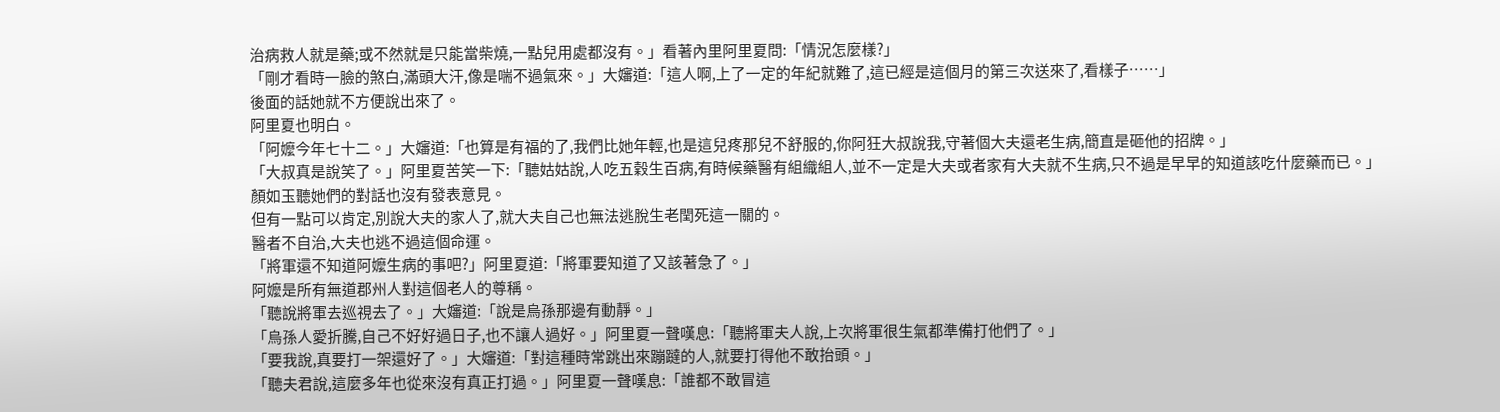治病救人就是藥;或不然就是只能當柴燒,一點兒用處都沒有。」看著內里阿里夏問:「情況怎麼樣?」
「剛才看時一臉的煞白,滿頭大汗,像是喘不過氣來。」大嬸道:「這人啊,上了一定的年紀就難了,這已經是這個月的第三次送來了,看樣子……」
後面的話她就不方便說出來了。
阿里夏也明白。
「阿嬤今年七十二。」大嬸道:「也算是有福的了,我們比她年輕,也是這兒疼那兒不舒服的,你阿狂大叔說我,守著個大夫還老生病,簡直是砸他的招牌。」
「大叔真是說笑了。」阿里夏苦笑一下:「聽姑姑說,人吃五穀生百病,有時候藥醫有組織組人,並不一定是大夫或者家有大夫就不生病,只不過是早早的知道該吃什麼藥而已。」
顏如玉聽她們的對話也沒有發表意見。
但有一點可以肯定,別說大夫的家人了,就大夫自己也無法逃脫生老閏死這一關的。
醫者不自治,大夫也逃不過這個命運。
「將軍還不知道阿嬤生病的事吧?」阿里夏道:「將軍要知道了又該著急了。」
阿嬤是所有無道郡州人對這個老人的尊稱。
「聽說將軍去巡視去了。」大嬸道:「說是烏孫那邊有動靜。」
「烏孫人愛折騰,自己不好好過日子,也不讓人過好。」阿里夏一聲嘆息:「聽將軍夫人說,上次將軍很生氣都準備打他們了。」
「要我說,真要打一架還好了。」大嬸道:「對這種時常跳出來蹦躂的人,就要打得他不敢抬頭。」
「聽夫君說,這麼多年也從來沒有真正打過。」阿里夏一聲嘆息:「誰都不敢冒這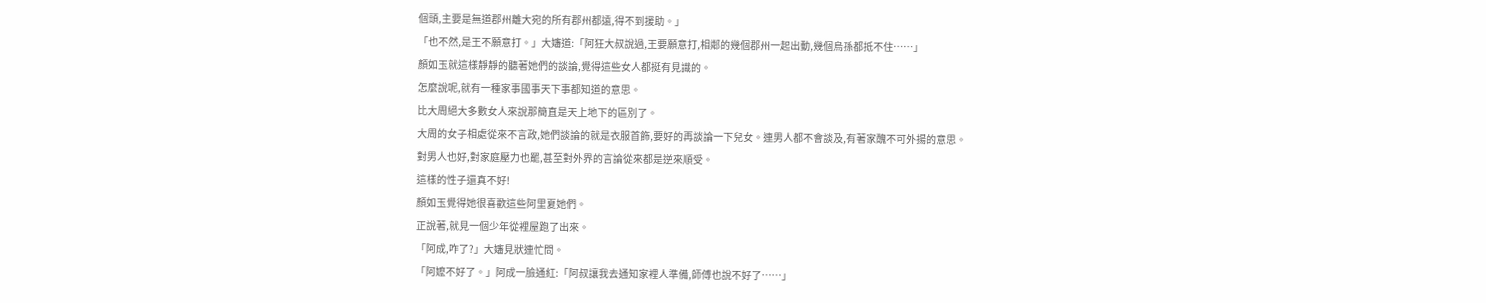個頭,主要是無道郡州離大宛的所有郡州都遠,得不到援助。」
「也不然,是王不願意打。」大嬸道:「阿狂大叔說過,王要願意打,相鄰的幾個郡州一起出動,幾個烏孫都抵不住……」
顏如玉就這樣靜靜的聽著她們的談論,覺得這些女人都挺有見識的。
怎麼說呢,就有一種家事國事天下事都知道的意思。
比大周絕大多數女人來說那簡直是天上地下的區別了。
大周的女子相處從來不言政,她們談論的就是衣服首飾,要好的再談論一下兒女。連男人都不會談及,有著家醜不可外揚的意思。
對男人也好,對家庭壓力也罷,甚至對外界的言論從來都是逆來順受。
這樣的性子還真不好!
顏如玉覺得她很喜歡這些阿里夏她們。
正說著,就見一個少年從裡屋跑了出來。
「阿成,咋了?」大嬸見狀連忙問。
「阿嬤不好了。」阿成一臉通紅:「阿叔讓我去通知家裡人準備,師傅也說不好了……」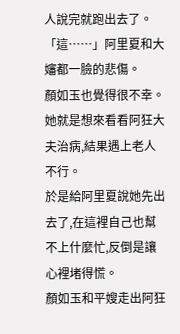人說完就跑出去了。
「這……」阿里夏和大嬸都一臉的悲傷。
顏如玉也覺得很不幸。
她就是想來看看阿狂大夫治病,結果遇上老人不行。
於是給阿里夏說她先出去了,在這裡自己也幫不上什麼忙,反倒是讓心裡堵得慌。
顏如玉和平嫂走出阿狂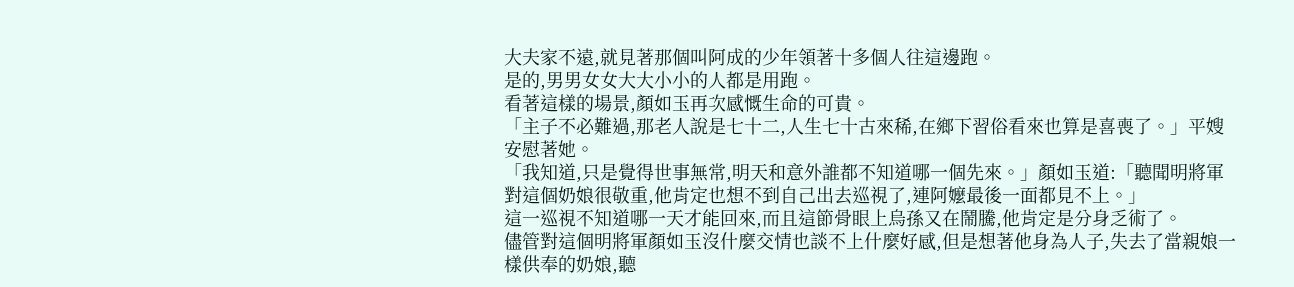大夫家不遠,就見著那個叫阿成的少年領著十多個人往這邊跑。
是的,男男女女大大小小的人都是用跑。
看著這樣的場景,顏如玉再次感慨生命的可貴。
「主子不必難過,那老人說是七十二,人生七十古來稀,在鄉下習俗看來也算是喜喪了。」平嫂安慰著她。
「我知道,只是覺得世事無常,明天和意外誰都不知道哪一個先來。」顏如玉道:「聽聞明將軍對這個奶娘很敬重,他肯定也想不到自己出去巡視了,連阿嬤最後一面都見不上。」
這一巡視不知道哪一天才能回來,而且這節骨眼上烏孫又在鬧騰,他肯定是分身乏術了。
儘管對這個明將軍顏如玉沒什麼交情也談不上什麼好感,但是想著他身為人子,失去了當親娘一樣供奉的奶娘,聽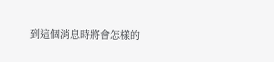到這個消息時將會怎樣的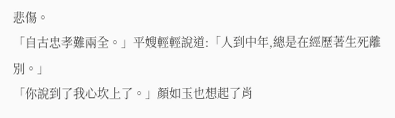悲傷。
「自古忠孝難兩全。」平嫂輕輕說道:「人到中年,總是在經歷著生死離別。」
「你說到了我心坎上了。」顏如玉也想起了肖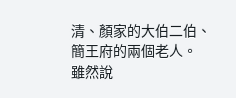清、顏家的大伯二伯、簡王府的兩個老人。
雖然說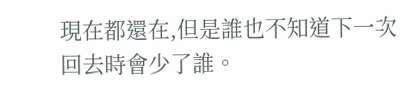現在都還在,但是誰也不知道下一次回去時會少了誰。